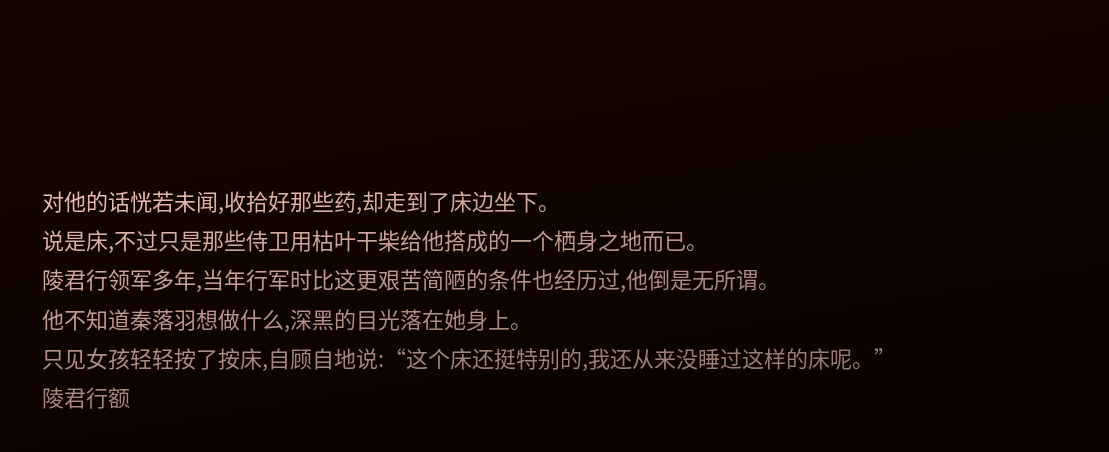对他的话恍若未闻,收拾好那些药,却走到了床边坐下。
说是床,不过只是那些侍卫用枯叶干柴给他搭成的一个栖身之地而已。
陵君行领军多年,当年行军时比这更艰苦简陋的条件也经历过,他倒是无所谓。
他不知道秦落羽想做什么,深黑的目光落在她身上。
只见女孩轻轻按了按床,自顾自地说:“这个床还挺特别的,我还从来没睡过这样的床呢。”
陵君行额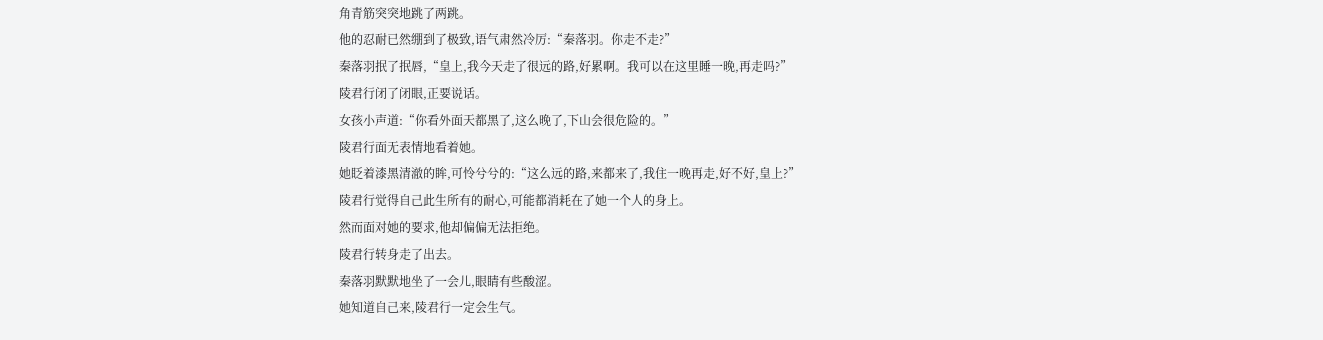角青筋突突地跳了两跳。
他的忍耐已然绷到了极致,语气肃然冷厉:“秦落羽。你走不走?”
秦落羽抿了抿唇,“皇上,我今天走了很远的路,好累啊。我可以在这里睡一晚,再走吗?”
陵君行闭了闭眼,正要说话。
女孩小声道:“你看外面天都黑了,这么晚了,下山会很危险的。”
陵君行面无表情地看着她。
她眨着漆黑清澈的眸,可怜兮兮的:“这么远的路,来都来了,我住一晚再走,好不好,皇上?”
陵君行觉得自己此生所有的耐心,可能都消耗在了她一个人的身上。
然而面对她的要求,他却偏偏无法拒绝。
陵君行转身走了出去。
秦落羽默默地坐了一会儿,眼睛有些酸涩。
她知道自己来,陵君行一定会生气。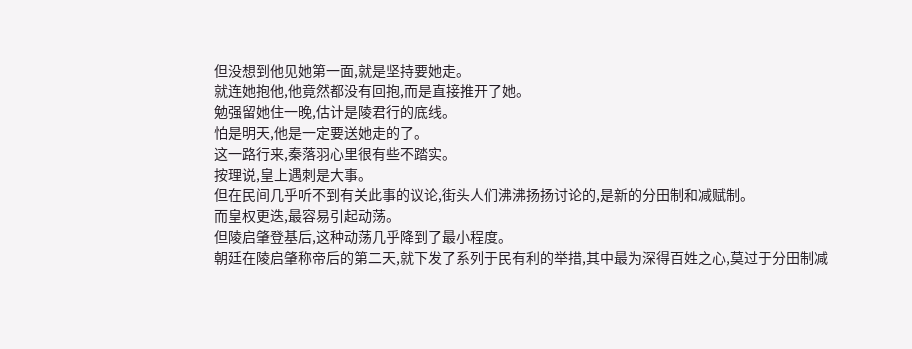但没想到他见她第一面,就是坚持要她走。
就连她抱他,他竟然都没有回抱,而是直接推开了她。
勉强留她住一晚,估计是陵君行的底线。
怕是明天,他是一定要送她走的了。
这一路行来,秦落羽心里很有些不踏实。
按理说,皇上遇刺是大事。
但在民间几乎听不到有关此事的议论,街头人们沸沸扬扬讨论的,是新的分田制和减赋制。
而皇权更迭,最容易引起动荡。
但陵启肇登基后,这种动荡几乎降到了最小程度。
朝廷在陵启肇称帝后的第二天,就下发了系列于民有利的举措,其中最为深得百姓之心,莫过于分田制减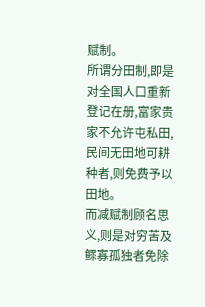赋制。
所谓分田制,即是对全国人口重新登记在册,富家贵家不允许屯私田,民间无田地可耕种者,则免费予以田地。
而减赋制顾名思义,则是对穷苦及鳏寡孤独者免除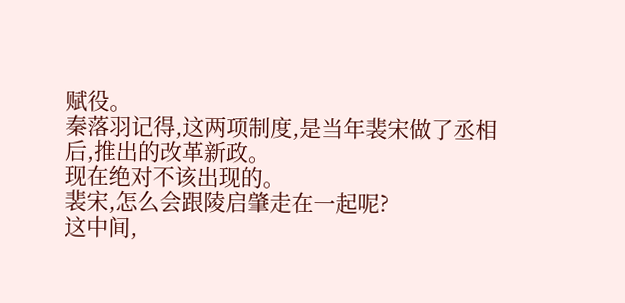赋役。
秦落羽记得,这两项制度,是当年裴宋做了丞相后,推出的改革新政。
现在绝对不该出现的。
裴宋,怎么会跟陵启肇走在一起呢?
这中间,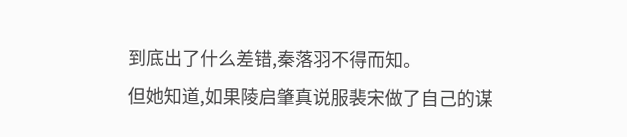到底出了什么差错,秦落羽不得而知。
但她知道,如果陵启肇真说服裴宋做了自己的谋